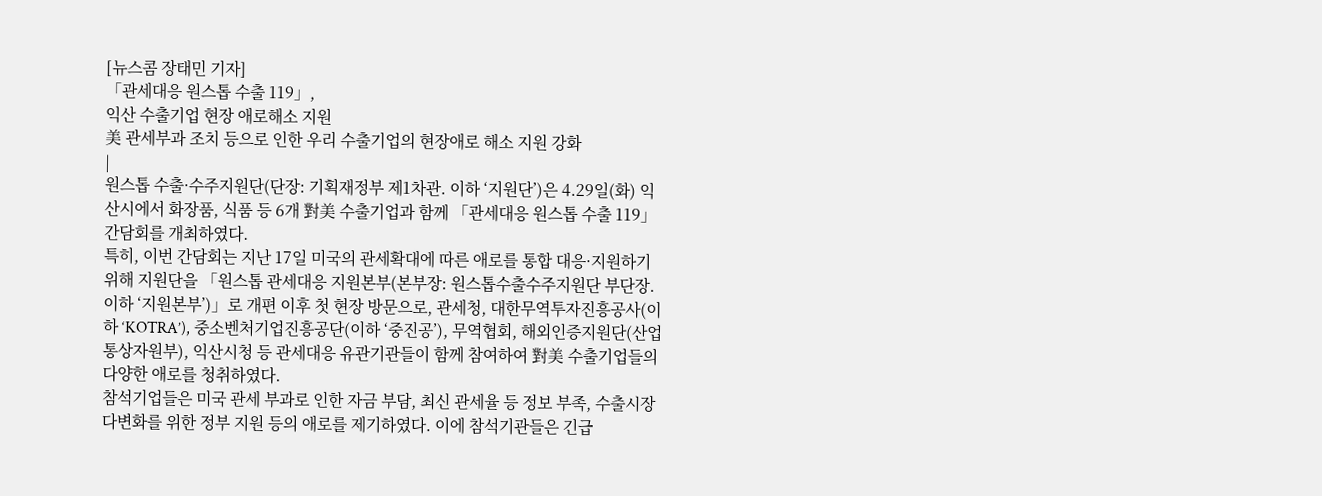[뉴스콤 장태민 기자]
「관세대응 원스톱 수출 119」,
익산 수출기업 현장 애로해소 지원
美 관세부과 조치 등으로 인한 우리 수출기업의 현장애로 해소 지원 강화
|
원스톱 수출·수주지원단(단장: 기획재정부 제1차관. 이하 ‘지원단’)은 4.29일(화) 익산시에서 화장품, 식품 등 6개 對美 수출기업과 함께 「관세대응 원스톱 수출 119」 간담회를 개최하였다.
특히, 이번 간담회는 지난 17일 미국의 관세확대에 따른 애로를 통합 대응·지원하기 위해 지원단을 「원스톱 관세대응 지원본부(본부장: 원스톱수출수주지원단 부단장. 이하 ‘지원본부’)」로 개편 이후 첫 현장 방문으로, 관세청, 대한무역투자진흥공사(이하 ‘KOTRA’), 중소벤처기업진흥공단(이하 ‘중진공’), 무역협회, 해외인증지원단(산업통상자원부), 익산시청 등 관세대응 유관기관들이 함께 참여하여 對美 수출기업들의 다양한 애로를 청취하였다.
참석기업들은 미국 관세 부과로 인한 자금 부담, 최신 관세율 등 정보 부족, 수출시장 다변화를 위한 정부 지원 등의 애로를 제기하였다. 이에 참석기관들은 긴급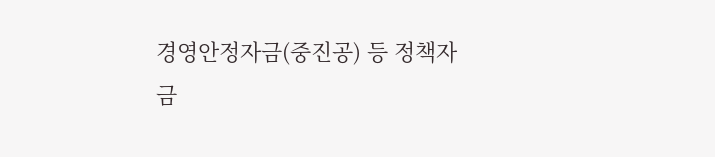경영안정자금(중진공) 등 정책자금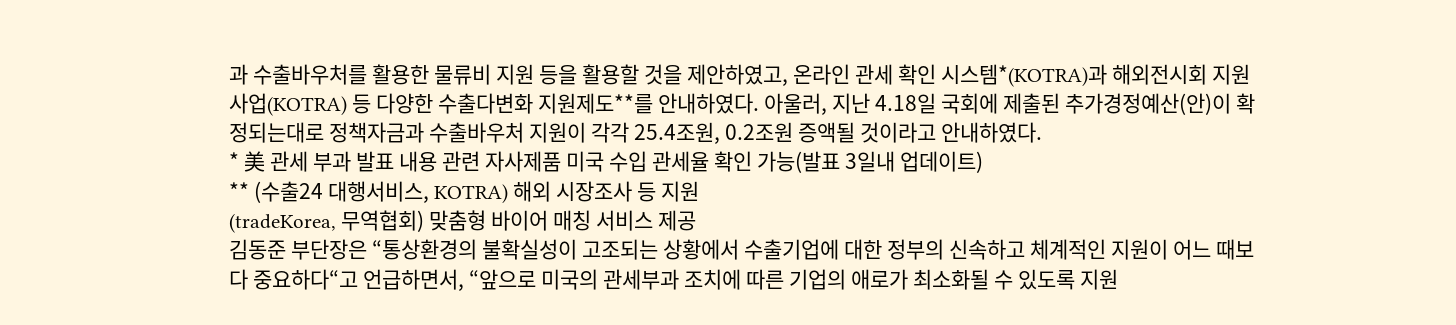과 수출바우처를 활용한 물류비 지원 등을 활용할 것을 제안하였고, 온라인 관세 확인 시스템*(KOTRA)과 해외전시회 지원 사업(KOTRA) 등 다양한 수출다변화 지원제도**를 안내하였다. 아울러, 지난 4.18일 국회에 제출된 추가경정예산(안)이 확정되는대로 정책자금과 수출바우처 지원이 각각 25.4조원, 0.2조원 증액될 것이라고 안내하였다.
* 美 관세 부과 발표 내용 관련 자사제품 미국 수입 관세율 확인 가능(발표 3일내 업데이트)
** (수출24 대행서비스, KOTRA) 해외 시장조사 등 지원
(tradeKorea, 무역협회) 맞춤형 바이어 매칭 서비스 제공
김동준 부단장은 “통상환경의 불확실성이 고조되는 상황에서 수출기업에 대한 정부의 신속하고 체계적인 지원이 어느 때보다 중요하다“고 언급하면서, “앞으로 미국의 관세부과 조치에 따른 기업의 애로가 최소화될 수 있도록 지원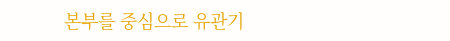본부를 중심으로 유관기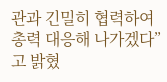관과 긴밀히 협력하여 총력 대응해 나가겠다”고 밝혔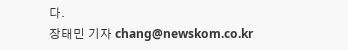다.
장태민 기자 chang@newskom.co.kr